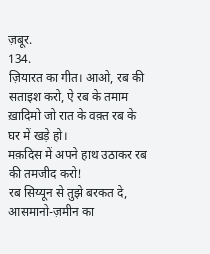ज़बूर.
134.
ज़ियारत का गीत। आओ, रब की सताइश करो, ऐ रब के तमाम ख़ादिमो जो रात के वक़्त रब के घर में खड़े हो।
मक़दिस में अपने हाथ उठाकर रब की तमजीद करो!
रब सिय्यून से तुझे बरकत दे, आसमानो-ज़मीन का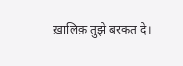ख़ालिक़ तुझे बरकत दे।